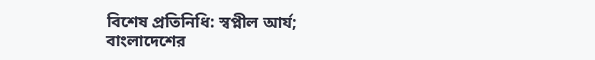বিশেষ প্রতিনিধি: স্বপ্নীল আর্য;
বাংলাদেশের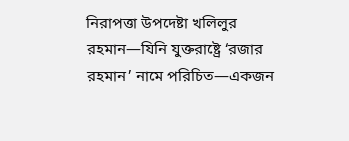নিরাপত্তা উপদেষ্টা খলিলুর রহমান—যিনি যুক্তরাষ্ট্রে ‘রজার রহমান’ নামে পরিচিত—একজন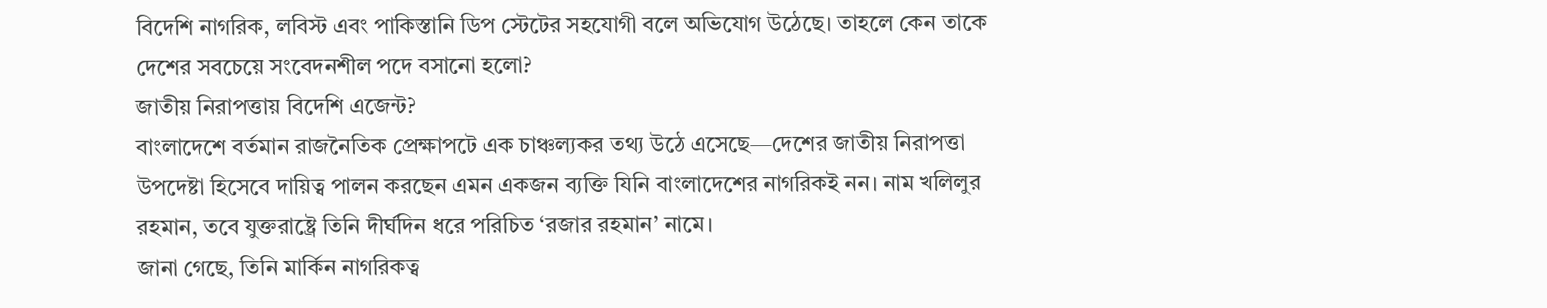বিদেশি নাগরিক, লবিস্ট এবং পাকিস্তানি ডিপ স্টেটের সহযোগী বলে অভিযোগ উঠেছে। তাহলে কেন তাকে দেশের সবচেয়ে সংবেদনশীল পদে বসানো হলো?
জাতীয় নিরাপত্তায় বিদেশি এজেন্ট?
বাংলাদেশে বর্তমান রাজনৈতিক প্রেক্ষাপটে এক চাঞ্চল্যকর তথ্য উঠে এসেছে—দেশের জাতীয় নিরাপত্তা উপদেষ্টা হিসেবে দায়িত্ব পালন করছেন এমন একজন ব্যক্তি যিনি বাংলাদেশের নাগরিকই নন। নাম খলিলুর রহমান, তবে যুক্তরাষ্ট্রে তিনি দীর্ঘদিন ধরে পরিচিত ‘রজার রহমান’ নামে।
জানা গেছে, তিনি মার্কিন নাগরিকত্ব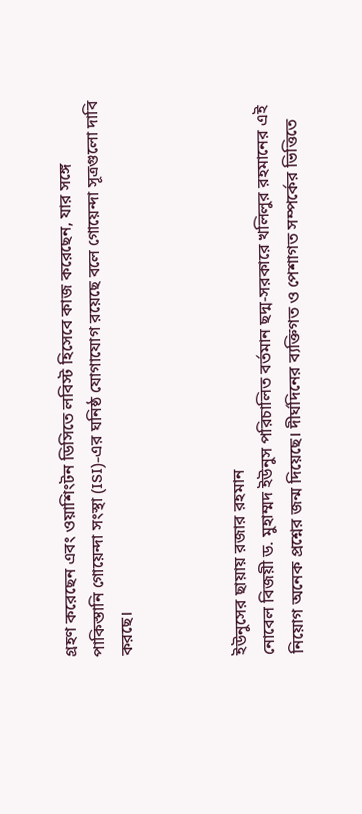গ্রহণ করেছেন এবং ওয়াশিংটন ডিসিতে লবিস্ট হিসেবে কাজ করেছেন, যার সঙ্গে পাকিস্তানি গোয়েন্দা সংস্থা (ISI)-এর ঘনিষ্ঠ যোগাযোগ রয়েছে বলে গোয়েন্দা সূত্রগুলো দাবি করছে।



ইউনুসের ছায়ায় রজার রহমান
নোবেল বিজয়ী ড. মুহাম্মদ ইউনুস পরিচালিত বর্তমান ছদ্ম-সরকারে খলিলুর রহমানের এই নিয়োগ অনেক প্রশ্নের জন্ম দিয়েছে। দীর্ঘদিনের ব্যক্তিগত ও পেশাগত সম্পর্কের ভিত্তিতে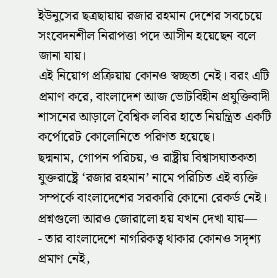ইউনুসের ছত্রছায়ায় রজার রহমান দেশের সবচেয়ে সংবেদনশীল নিরাপত্তা পদে আসীন হয়েছেন বলে জানা যায়।
এই নিয়োগ প্রক্রিয়ায় কোনও স্বচ্ছতা নেই। বরং এটি প্রমাণ করে, বাংলাদেশ আজ ভোটবিহীন প্রযুক্তিবাদী শাসনের আড়ালে বৈশ্বিক লবির হাতে নিয়ন্ত্রিত একটি কর্পোরেট কোলোনিতে পরিণত হয়েছে।
ছদ্মনাম, গোপন পরিচয়, ও রাষ্ট্রীয় বিশ্বাসঘাতকতা
যুক্তরাষ্ট্রে ‘রজার রহমান’ নামে পরিচিত এই ব্যক্তি সম্পর্কে বাংলাদেশের সরকারি কোনো রেকর্ড নেই।
প্রশ্নগুলো আরও জোরালো হয় যখন দেখা যায়—
- তার বাংলাদেশে নাগরিকত্ব থাকার কোনও সদৃশ্য প্রমাণ নেই,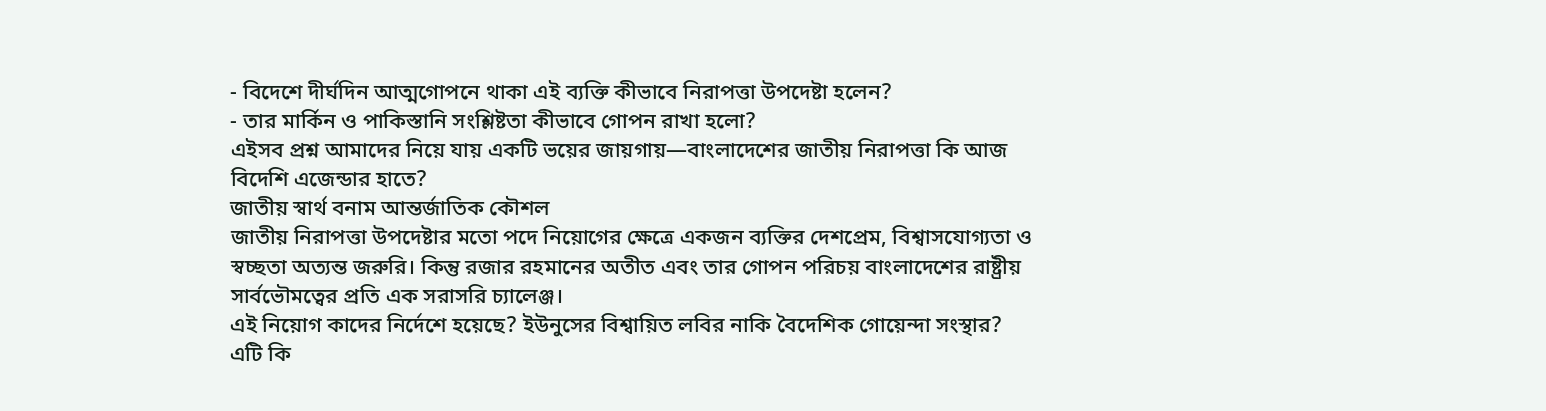- বিদেশে দীর্ঘদিন আত্মগোপনে থাকা এই ব্যক্তি কীভাবে নিরাপত্তা উপদেষ্টা হলেন?
- তার মার্কিন ও পাকিস্তানি সংশ্লিষ্টতা কীভাবে গোপন রাখা হলো?
এইসব প্রশ্ন আমাদের নিয়ে যায় একটি ভয়ের জায়গায়—বাংলাদেশের জাতীয় নিরাপত্তা কি আজ বিদেশি এজেন্ডার হাতে?
জাতীয় স্বার্থ বনাম আন্তর্জাতিক কৌশল
জাতীয় নিরাপত্তা উপদেষ্টার মতো পদে নিয়োগের ক্ষেত্রে একজন ব্যক্তির দেশপ্রেম, বিশ্বাসযোগ্যতা ও স্বচ্ছতা অত্যন্ত জরুরি। কিন্তু রজার রহমানের অতীত এবং তার গোপন পরিচয় বাংলাদেশের রাষ্ট্রীয় সার্বভৌমত্বের প্রতি এক সরাসরি চ্যালেঞ্জ।
এই নিয়োগ কাদের নির্দেশে হয়েছে? ইউনুসের বিশ্বায়িত লবির নাকি বৈদেশিক গোয়েন্দা সংস্থার?
এটি কি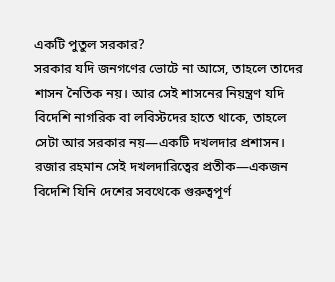একটি পুতুল সরকার?
সরকার যদি জনগণের ভোটে না আসে, তাহলে তাদের শাসন নৈতিক নয়। আর সেই শাসনের নিয়ন্ত্রণ যদি বিদেশি নাগরিক বা লবিস্টদের হাতে থাকে, তাহলে সেটা আর সরকার নয়—একটি দখলদার প্রশাসন।
রজার রহমান সেই দখলদারিত্বের প্রতীক—একজন বিদেশি যিনি দেশের সবথেকে গুরুত্বপূর্ণ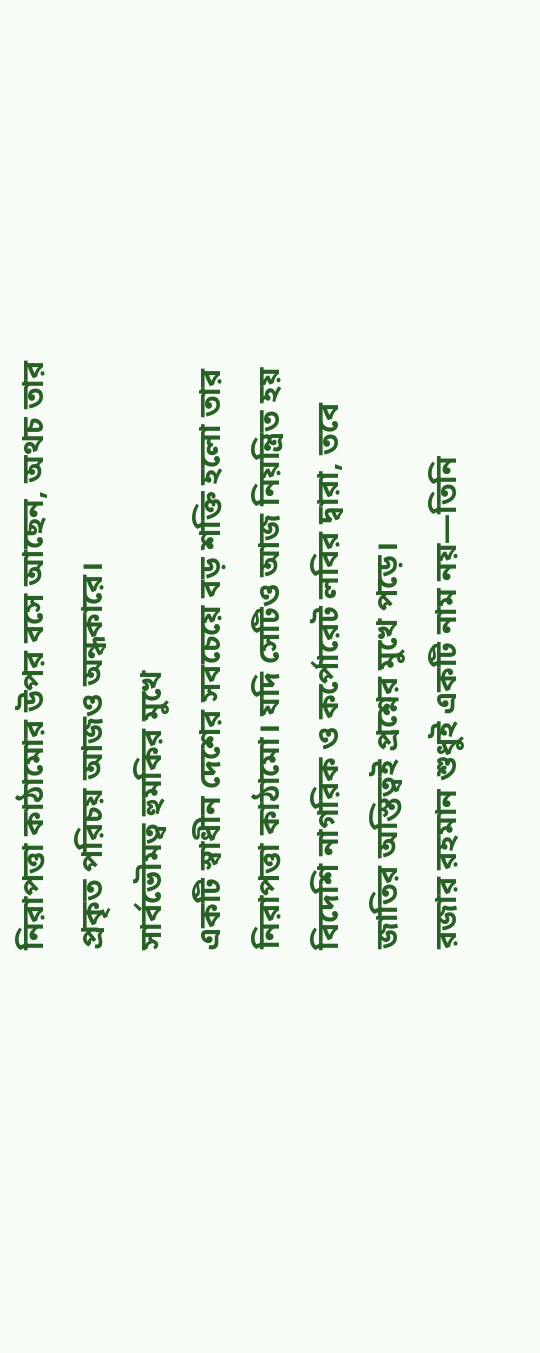নিরাপত্তা কাঠামোর উপর বসে আছেন, অথচ তার প্রকৃত পরিচয় আজও অন্ধকারে।
সার্বভৌমত্ব হুমকির মুখে
একটি স্বাধীন দেশের সবচেয়ে বড় শক্তি হলো তার নিরাপত্তা কাঠামো। যদি সেটিও আজ নিয়ন্ত্রিত হয় বিদেশি নাগরিক ও কর্পোরেট লবির দ্বারা, তবে জাতির অস্তিত্বই প্রশ্নের মুখে পড়ে।
রজার রহমান শুধুই একটি নাম নয়—তিনি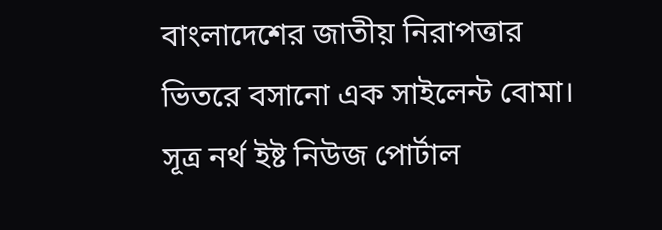বাংলাদেশের জাতীয় নিরাপত্তার ভিতরে বসানো এক সাইলেন্ট বোমা।
সূত্র নর্থ ইষ্ট নিউজ পোর্টাল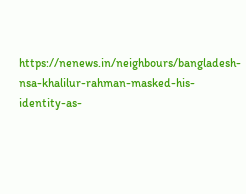https://nenews.in/neighbours/bangladesh-nsa-khalilur-rahman-masked-his-identity-as-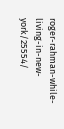roger-rahman-while-living-in-new-york/25554/